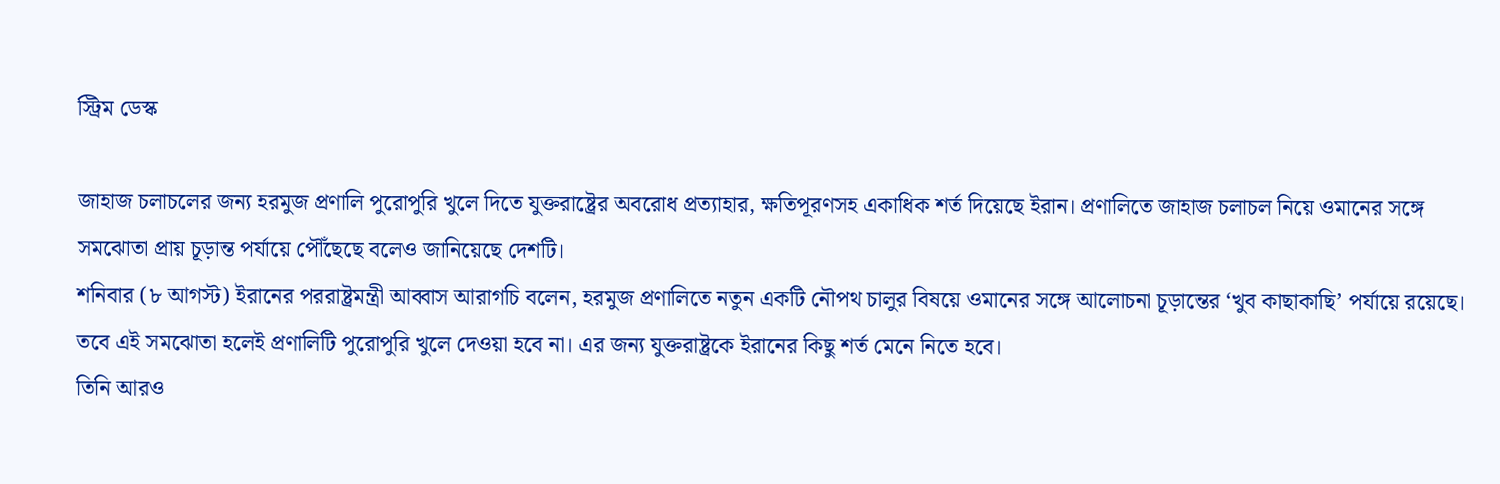স্ট্রিম ডেস্ক

জাহাজ চলাচলের জন্য হরমুজ প্রণালি পুরোপুরি খুলে দিতে যুক্তরাষ্ট্রের অবরোধ প্রত্যাহার, ক্ষতিপূরণসহ একাধিক শর্ত দিয়েছে ইরান। প্রণালিতে জাহাজ চলাচল নিয়ে ওমানের সঙ্গে সমঝোতা প্রায় চূড়ান্ত পর্যায়ে পৌঁছেছে বলেও জানিয়েছে দেশটি।
শনিবার (৮ আগস্ট) ইরানের পররাষ্ট্রমন্ত্রী আব্বাস আরাগচি বলেন, হরমুজ প্রণালিতে নতুন একটি নৌপথ চালুর বিষয়ে ওমানের সঙ্গে আলোচনা চূড়ান্তের ‘খুব কাছাকাছি’ পর্যায়ে রয়েছে। তবে এই সমঝোতা হলেই প্রণালিটি পুরোপুরি খুলে দেওয়া হবে না। এর জন্য যুক্তরাষ্ট্রকে ইরানের কিছু শর্ত মেনে নিতে হবে।
তিনি আরও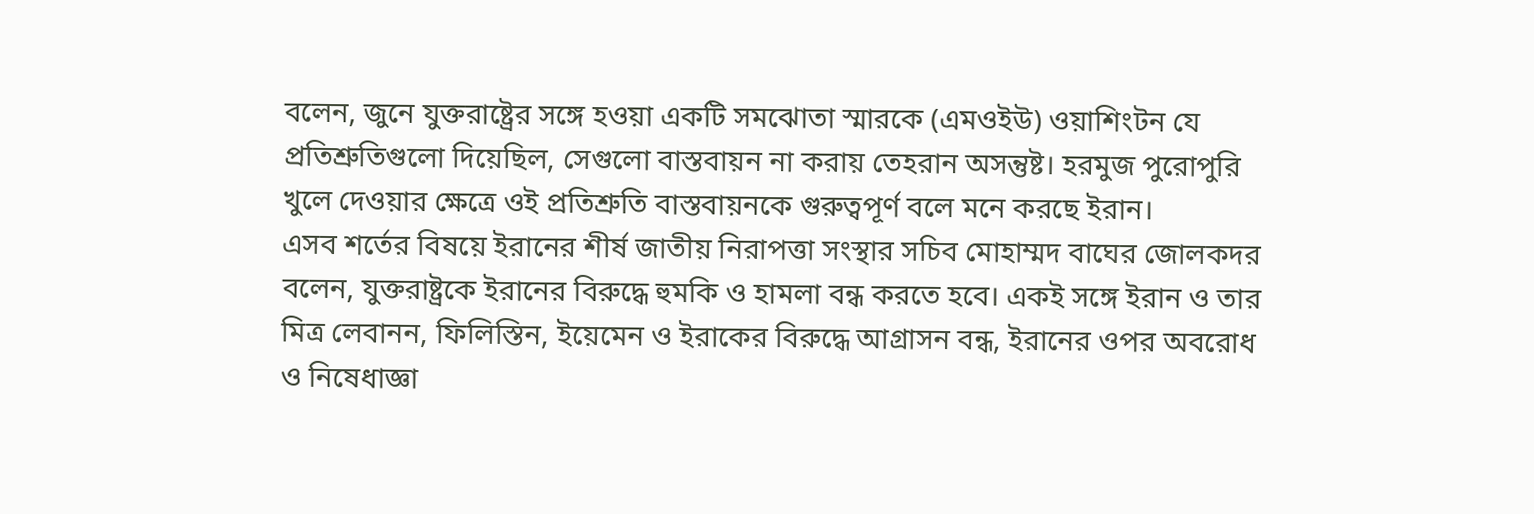বলেন, জুনে যুক্তরাষ্ট্রের সঙ্গে হওয়া একটি সমঝোতা স্মারকে (এমওইউ) ওয়াশিংটন যে প্রতিশ্রুতিগুলো দিয়েছিল, সেগুলো বাস্তবায়ন না করায় তেহরান অসন্তুষ্ট। হরমুজ পুরোপুরি খুলে দেওয়ার ক্ষেত্রে ওই প্রতিশ্রুতি বাস্তবায়নকে গুরুত্বপূর্ণ বলে মনে করছে ইরান।
এসব শর্তের বিষয়ে ইরানের শীর্ষ জাতীয় নিরাপত্তা সংস্থার সচিব মোহাম্মদ বাঘের জোলকদর বলেন, যুক্তরাষ্ট্রকে ইরানের বিরুদ্ধে হুমকি ও হামলা বন্ধ করতে হবে। একই সঙ্গে ইরান ও তার মিত্র লেবানন, ফিলিস্তিন, ইয়েমেন ও ইরাকের বিরুদ্ধে আগ্রাসন বন্ধ, ইরানের ওপর অবরোধ ও নিষেধাজ্ঞা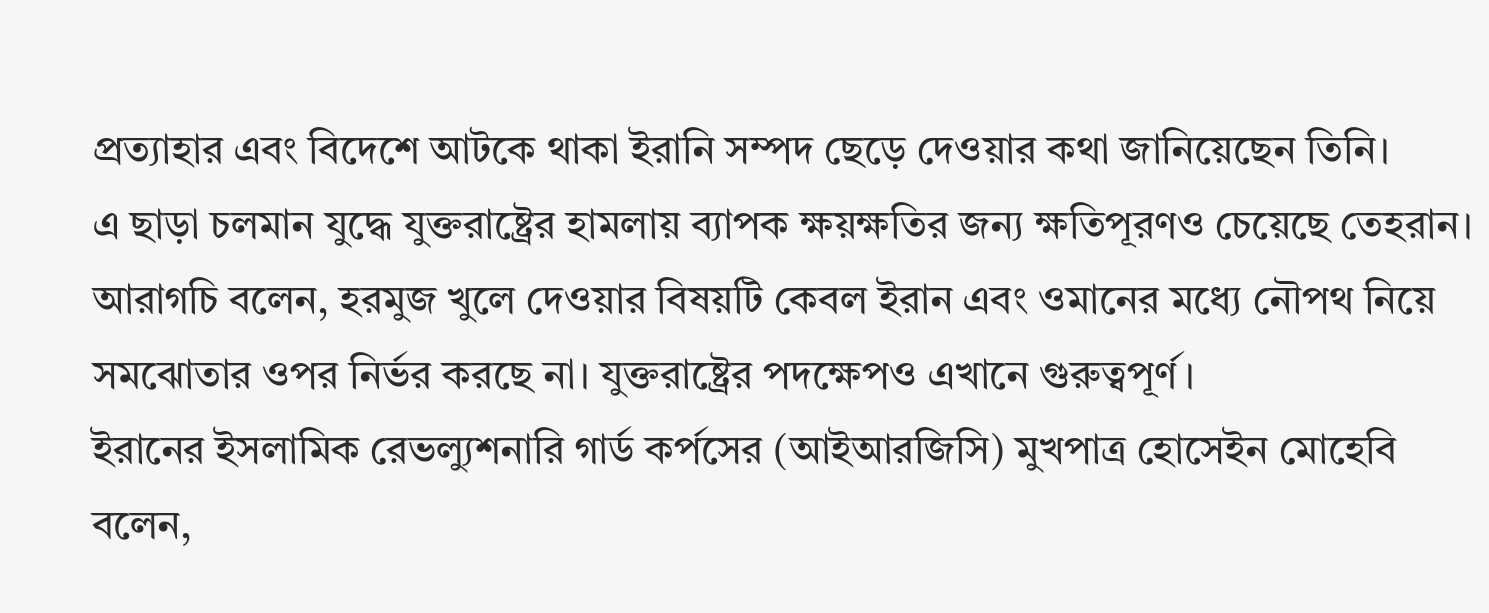প্রত্যাহার এবং বিদেশে আটকে থাকা ইরানি সম্পদ ছেড়ে দেওয়ার কথা জানিয়েছেন তিনি।
এ ছাড়া চলমান যুদ্ধে যুক্তরাষ্ট্রের হামলায় ব্যাপক ক্ষয়ক্ষতির জন্য ক্ষতিপূরণও চেয়েছে তেহরান। আরাগচি বলেন, হরমুজ খুলে দেওয়ার বিষয়টি কেবল ইরান এবং ওমানের মধ্যে নৌপথ নিয়ে সমঝোতার ওপর নির্ভর করছে না। যুক্তরাষ্ট্রের পদক্ষেপও এখানে গুরুত্বপূর্ণ।
ইরানের ইসলামিক রেভল্যুশনারি গার্ড কর্পসের (আইআরজিসি) মুখপাত্র হোসেইন মোহেবি বলেন,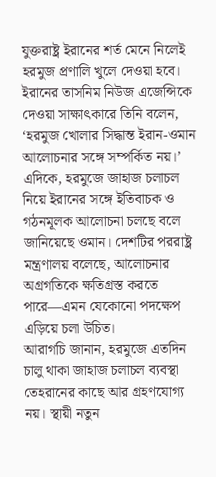যুক্তরাষ্ট্র ইরানের শর্ত মেনে নিলেই হরমুজ প্রণালি খুলে দেওয়া হবে। ইরানের তাসনিম নিউজ এজেন্সিকে দেওয়া সাক্ষাৎকারে তিনি বলেন, ‘হরমুজ খোলার সিদ্ধান্ত ইরান-ওমান আলোচনার সঙ্গে সম্পর্কিত নয়।’
এদিকে, হরমুজে জাহাজ চলাচল নিয়ে ইরানের সঙ্গে ইতিবাচক ও গঠনমূলক আলোচনা চলছে বলে জানিয়েছে ওমান। দেশটির পররাষ্ট্র মন্ত্রণালয় বলেছে, আলোচনার অগ্রগতিকে ক্ষতিগ্রস্ত করতে পারে—এমন যেকোনো পদক্ষেপ এড়িয়ে চলা উচিত।
আরাগচি জানান, হরমুজে এতদিন চালু থাকা জাহাজ চলাচল ব্যবস্থা তেহরানের কাছে আর গ্রহণযোগ্য নয়। স্থায়ী নতুন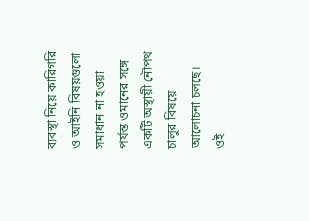ব্যবস্থা নিয়ে কারিগরি ও আইনি বিষয়গুলো সমাধান না হওয়া পর্যন্ত ওমানের সঙ্গে একটি অস্থায়ী নৌপথ চালুর বিষয়ে আলোচনা চলছে।
ওই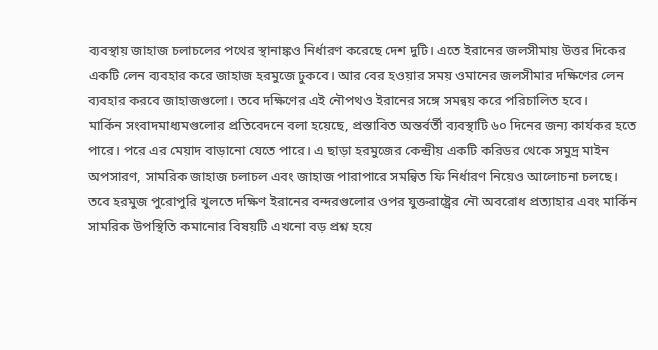ব্যবস্থায় জাহাজ চলাচলের পথের স্থানাঙ্কও নির্ধারণ করেছে দেশ দুটি। এতে ইরানের জলসীমায় উত্তর দিকের একটি লেন ব্যবহার করে জাহাজ হরমুজে ঢুকবে। আর বের হওয়ার সময় ওমানের জলসীমার দক্ষিণের লেন ব্যবহার করবে জাহাজগুলো। তবে দক্ষিণের এই নৌপথও ইরানের সঙ্গে সমন্বয় করে পরিচালিত হবে।
মার্কিন সংবাদমাধ্যমগুলোর প্রতিবেদনে বলা হয়েছে, প্রস্তাবিত অন্তর্বর্তী ব্যবস্থাটি ৬০ দিনের জন্য কার্যকর হতে পারে। পরে এর মেয়াদ বাড়ানো যেতে পারে। এ ছাড়া হরমুজের কেন্দ্রীয় একটি করিডর থেকে সমুদ্র মাইন অপসারণ, সামরিক জাহাজ চলাচল এবং জাহাজ পারাপারে সমন্বিত ফি নির্ধারণ নিয়েও আলোচনা চলছে।
তবে হরমুজ পুরোপুরি খুলতে দক্ষিণ ইরানের বন্দরগুলোর ওপর যুক্তরাষ্ট্রের নৌ অবরোধ প্রত্যাহার এবং মার্কিন সামরিক উপস্থিতি কমানোর বিষয়টি এখনো বড় প্রশ্ন হয়ে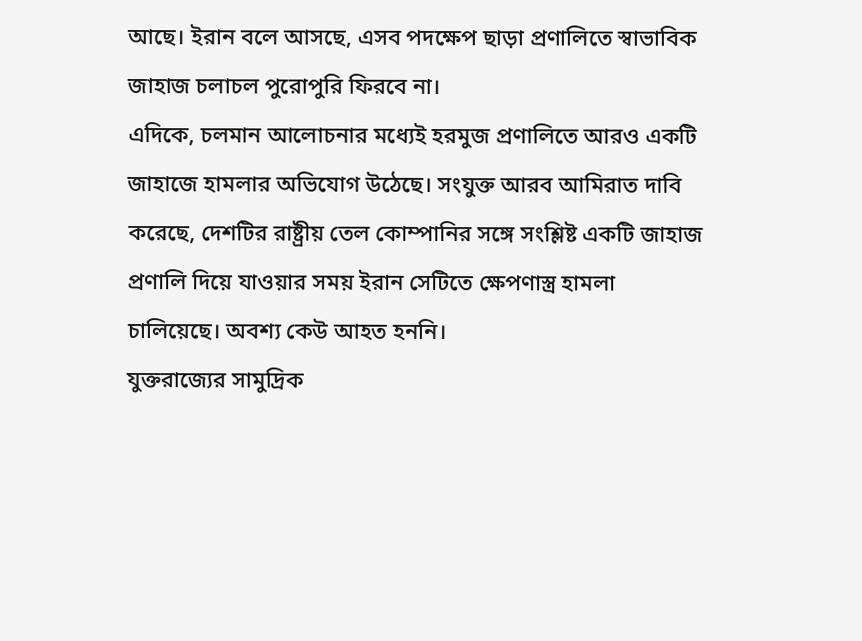আছে। ইরান বলে আসছে, এসব পদক্ষেপ ছাড়া প্রণালিতে স্বাভাবিক জাহাজ চলাচল পুরোপুরি ফিরবে না।
এদিকে, চলমান আলোচনার মধ্যেই হরমুজ প্রণালিতে আরও একটি জাহাজে হামলার অভিযোগ উঠেছে। সংযুক্ত আরব আমিরাত দাবি করেছে, দেশটির রাষ্ট্রীয় তেল কোম্পানির সঙ্গে সংশ্লিষ্ট একটি জাহাজ প্রণালি দিয়ে যাওয়ার সময় ইরান সেটিতে ক্ষেপণাস্ত্র হামলা চালিয়েছে। অবশ্য কেউ আহত হননি।
যুক্তরাজ্যের সামুদ্রিক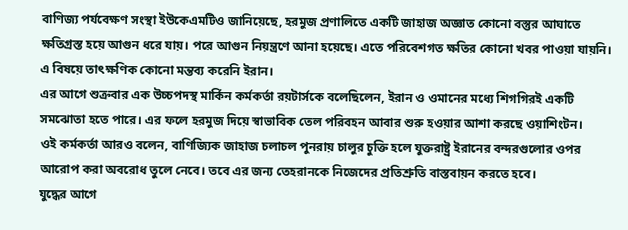বাণিজ্য পর্যবেক্ষণ সংস্থা ইউকেএমটিও জানিয়েছে, হরমুজ প্রণালিতে একটি জাহাজ অজ্ঞাত কোনো বস্তুর আঘাতে ক্ষতিগ্রস্ত হয়ে আগুন ধরে যায়। পরে আগুন নিয়ন্ত্রণে আনা হয়েছে। এতে পরিবেশগত ক্ষতির কোনো খবর পাওয়া যায়নি। এ বিষয়ে তাৎক্ষণিক কোনো মন্তব্য করেনি ইরান।
এর আগে শুক্রবার এক উচ্চপদস্থ মার্কিন কর্মকর্তা রয়টার্সকে বলেছিলেন, ইরান ও ওমানের মধ্যে শিগগিরই একটি সমঝোতা হতে পারে। এর ফলে হরমুজ দিয়ে স্বাভাবিক তেল পরিবহন আবার শুরু হওয়ার আশা করছে ওয়াশিংটন।
ওই কর্মকর্তা আরও বলেন, বাণিজ্যিক জাহাজ চলাচল পুনরায় চালুর চুক্তি হলে যুক্তরাষ্ট্র ইরানের বন্দরগুলোর ওপর আরোপ করা অবরোধ তুলে নেবে। তবে এর জন্য তেহরানকে নিজেদের প্রতিশ্রুতি বাস্তবায়ন করতে হবে।
যুদ্ধের আগে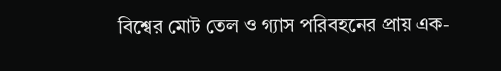বিশ্বের মোট তেল ও গ্যাস পরিবহনের প্রায় এক-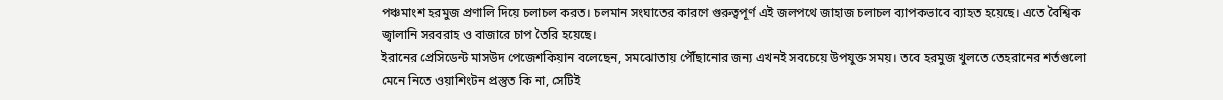পঞ্চমাংশ হরমুজ প্রণালি দিয়ে চলাচল করত। চলমান সংঘাতের কারণে গুরুত্বপূর্ণ এই জলপথে জাহাজ চলাচল ব্যাপকভাবে ব্যাহত হয়েছে। এতে বৈশ্বিক জ্বালানি সরবরাহ ও বাজারে চাপ তৈরি হয়েছে।
ইরানের প্রেসিডেন্ট মাসউদ পেজেশকিয়ান বলেছেন, সমঝোতায় পৌঁছানোর জন্য এখনই সবচেয়ে উপযুক্ত সময়। তবে হরমুজ খুলতে তেহরানের শর্তগুলো মেনে নিতে ওয়াশিংটন প্রস্তুত কি না, সেটিই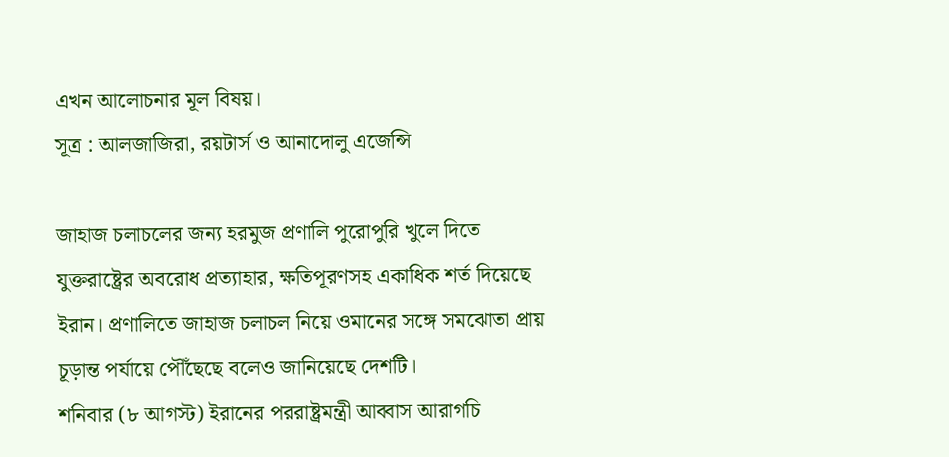এখন আলোচনার মূল বিষয়।
সূত্র : আলজাজিরা, রয়টার্স ও আনাদোলু এজেন্সি

জাহাজ চলাচলের জন্য হরমুজ প্রণালি পুরোপুরি খুলে দিতে যুক্তরাষ্ট্রের অবরোধ প্রত্যাহার, ক্ষতিপূরণসহ একাধিক শর্ত দিয়েছে ইরান। প্রণালিতে জাহাজ চলাচল নিয়ে ওমানের সঙ্গে সমঝোতা প্রায় চূড়ান্ত পর্যায়ে পৌঁছেছে বলেও জানিয়েছে দেশটি।
শনিবার (৮ আগস্ট) ইরানের পররাষ্ট্রমন্ত্রী আব্বাস আরাগচি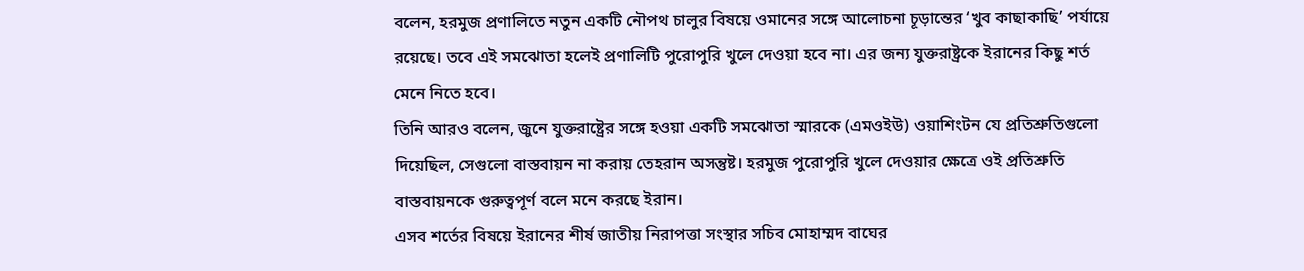বলেন, হরমুজ প্রণালিতে নতুন একটি নৌপথ চালুর বিষয়ে ওমানের সঙ্গে আলোচনা চূড়ান্তের ‘খুব কাছাকাছি’ পর্যায়ে রয়েছে। তবে এই সমঝোতা হলেই প্রণালিটি পুরোপুরি খুলে দেওয়া হবে না। এর জন্য যুক্তরাষ্ট্রকে ইরানের কিছু শর্ত মেনে নিতে হবে।
তিনি আরও বলেন, জুনে যুক্তরাষ্ট্রের সঙ্গে হওয়া একটি সমঝোতা স্মারকে (এমওইউ) ওয়াশিংটন যে প্রতিশ্রুতিগুলো দিয়েছিল, সেগুলো বাস্তবায়ন না করায় তেহরান অসন্তুষ্ট। হরমুজ পুরোপুরি খুলে দেওয়ার ক্ষেত্রে ওই প্রতিশ্রুতি বাস্তবায়নকে গুরুত্বপূর্ণ বলে মনে করছে ইরান।
এসব শর্তের বিষয়ে ইরানের শীর্ষ জাতীয় নিরাপত্তা সংস্থার সচিব মোহাম্মদ বাঘের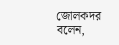জোলকদর বলেন,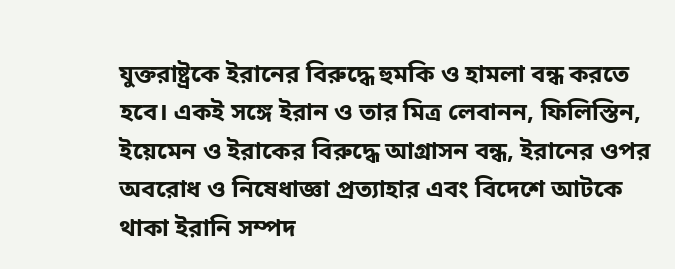যুক্তরাষ্ট্রকে ইরানের বিরুদ্ধে হুমকি ও হামলা বন্ধ করতে হবে। একই সঙ্গে ইরান ও তার মিত্র লেবানন, ফিলিস্তিন, ইয়েমেন ও ইরাকের বিরুদ্ধে আগ্রাসন বন্ধ, ইরানের ওপর অবরোধ ও নিষেধাজ্ঞা প্রত্যাহার এবং বিদেশে আটকে থাকা ইরানি সম্পদ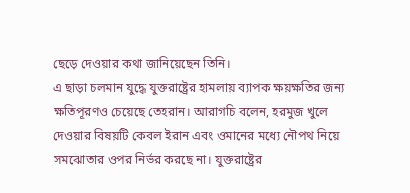ছেড়ে দেওয়ার কথা জানিয়েছেন তিনি।
এ ছাড়া চলমান যুদ্ধে যুক্তরাষ্ট্রের হামলায় ব্যাপক ক্ষয়ক্ষতির জন্য ক্ষতিপূরণও চেয়েছে তেহরান। আরাগচি বলেন, হরমুজ খুলে দেওয়ার বিষয়টি কেবল ইরান এবং ওমানের মধ্যে নৌপথ নিয়ে সমঝোতার ওপর নির্ভর করছে না। যুক্তরাষ্ট্রের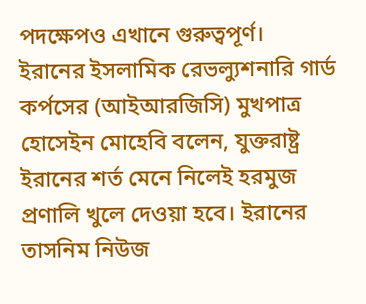পদক্ষেপও এখানে গুরুত্বপূর্ণ।
ইরানের ইসলামিক রেভল্যুশনারি গার্ড কর্পসের (আইআরজিসি) মুখপাত্র হোসেইন মোহেবি বলেন, যুক্তরাষ্ট্র ইরানের শর্ত মেনে নিলেই হরমুজ প্রণালি খুলে দেওয়া হবে। ইরানের তাসনিম নিউজ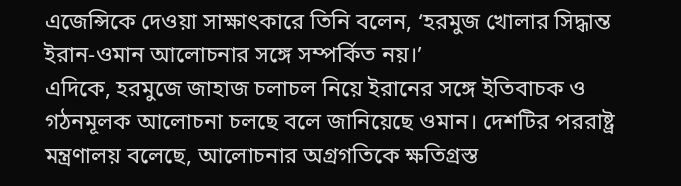এজেন্সিকে দেওয়া সাক্ষাৎকারে তিনি বলেন, ‘হরমুজ খোলার সিদ্ধান্ত ইরান-ওমান আলোচনার সঙ্গে সম্পর্কিত নয়।’
এদিকে, হরমুজে জাহাজ চলাচল নিয়ে ইরানের সঙ্গে ইতিবাচক ও গঠনমূলক আলোচনা চলছে বলে জানিয়েছে ওমান। দেশটির পররাষ্ট্র মন্ত্রণালয় বলেছে, আলোচনার অগ্রগতিকে ক্ষতিগ্রস্ত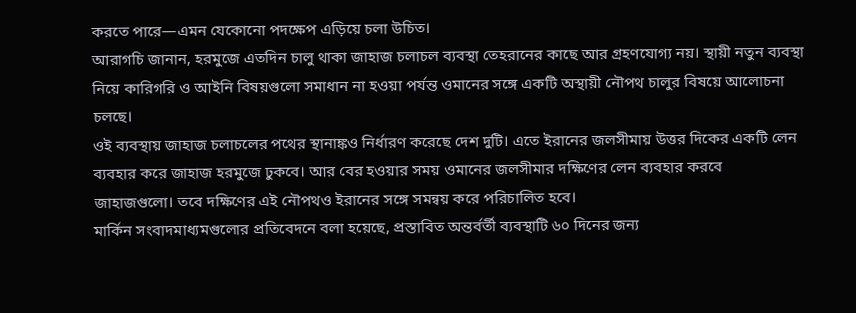করতে পারে—এমন যেকোনো পদক্ষেপ এড়িয়ে চলা উচিত।
আরাগচি জানান, হরমুজে এতদিন চালু থাকা জাহাজ চলাচল ব্যবস্থা তেহরানের কাছে আর গ্রহণযোগ্য নয়। স্থায়ী নতুন ব্যবস্থা নিয়ে কারিগরি ও আইনি বিষয়গুলো সমাধান না হওয়া পর্যন্ত ওমানের সঙ্গে একটি অস্থায়ী নৌপথ চালুর বিষয়ে আলোচনা চলছে।
ওই ব্যবস্থায় জাহাজ চলাচলের পথের স্থানাঙ্কও নির্ধারণ করেছে দেশ দুটি। এতে ইরানের জলসীমায় উত্তর দিকের একটি লেন ব্যবহার করে জাহাজ হরমুজে ঢুকবে। আর বের হওয়ার সময় ওমানের জলসীমার দক্ষিণের লেন ব্যবহার করবে জাহাজগুলো। তবে দক্ষিণের এই নৌপথও ইরানের সঙ্গে সমন্বয় করে পরিচালিত হবে।
মার্কিন সংবাদমাধ্যমগুলোর প্রতিবেদনে বলা হয়েছে, প্রস্তাবিত অন্তর্বর্তী ব্যবস্থাটি ৬০ দিনের জন্য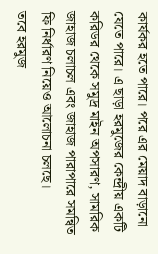কার্যকর হতে পারে। পরে এর মেয়াদ বাড়ানো যেতে পারে। এ ছাড়া হরমুজের কেন্দ্রীয় একটি করিডর থেকে সমুদ্র মাইন অপসারণ, সামরিক জাহাজ চলাচল এবং জাহাজ পারাপারে সমন্বিত ফি নির্ধারণ নিয়েও আলোচনা চলছে।
তবে হরমুজ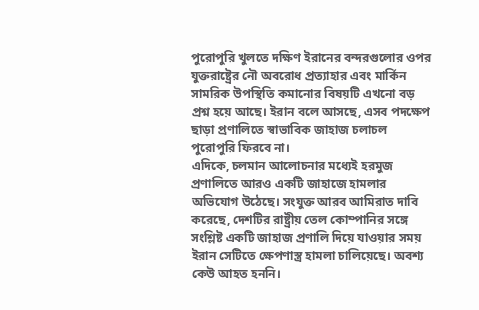পুরোপুরি খুলতে দক্ষিণ ইরানের বন্দরগুলোর ওপর যুক্তরাষ্ট্রের নৌ অবরোধ প্রত্যাহার এবং মার্কিন সামরিক উপস্থিতি কমানোর বিষয়টি এখনো বড় প্রশ্ন হয়ে আছে। ইরান বলে আসছে, এসব পদক্ষেপ ছাড়া প্রণালিতে স্বাভাবিক জাহাজ চলাচল পুরোপুরি ফিরবে না।
এদিকে, চলমান আলোচনার মধ্যেই হরমুজ প্রণালিতে আরও একটি জাহাজে হামলার অভিযোগ উঠেছে। সংযুক্ত আরব আমিরাত দাবি করেছে, দেশটির রাষ্ট্রীয় তেল কোম্পানির সঙ্গে সংশ্লিষ্ট একটি জাহাজ প্রণালি দিয়ে যাওয়ার সময় ইরান সেটিতে ক্ষেপণাস্ত্র হামলা চালিয়েছে। অবশ্য কেউ আহত হননি।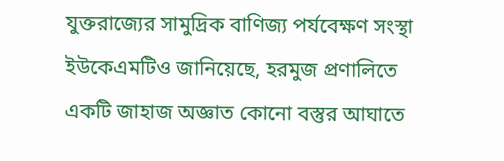যুক্তরাজ্যের সামুদ্রিক বাণিজ্য পর্যবেক্ষণ সংস্থা ইউকেএমটিও জানিয়েছে, হরমুজ প্রণালিতে একটি জাহাজ অজ্ঞাত কোনো বস্তুর আঘাতে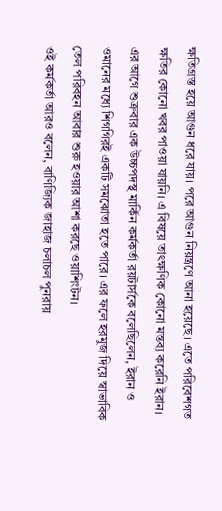ক্ষতিগ্রস্ত হয়ে আগুন ধরে যায়। পরে আগুন নিয়ন্ত্রণে আনা হয়েছে। এতে পরিবেশগত ক্ষতির কোনো খবর পাওয়া যায়নি। এ বিষয়ে তাৎক্ষণিক কোনো মন্তব্য করেনি ইরান।
এর আগে শুক্রবার এক উচ্চপদস্থ মার্কিন কর্মকর্তা রয়টার্সকে বলেছিলেন, ইরান ও ওমানের মধ্যে শিগগিরই একটি সমঝোতা হতে পারে। এর ফলে হরমুজ দিয়ে স্বাভাবিক তেল পরিবহন আবার শুরু হওয়ার আশা করছে ওয়াশিংটন।
ওই কর্মকর্তা আরও বলেন, বাণিজ্যিক জাহাজ চলাচল পুনরায়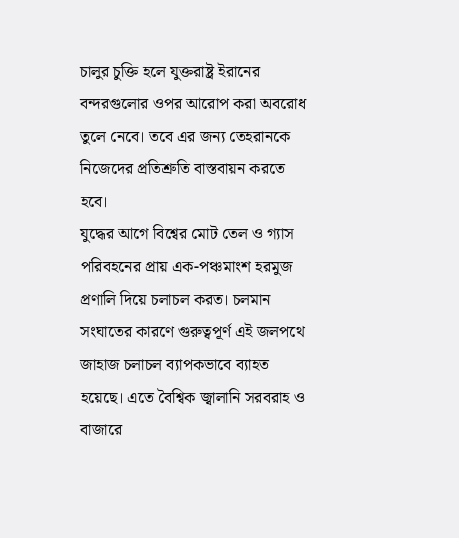চালুর চুক্তি হলে যুক্তরাষ্ট্র ইরানের বন্দরগুলোর ওপর আরোপ করা অবরোধ তুলে নেবে। তবে এর জন্য তেহরানকে নিজেদের প্রতিশ্রুতি বাস্তবায়ন করতে হবে।
যুদ্ধের আগে বিশ্বের মোট তেল ও গ্যাস পরিবহনের প্রায় এক-পঞ্চমাংশ হরমুজ প্রণালি দিয়ে চলাচল করত। চলমান সংঘাতের কারণে গুরুত্বপূর্ণ এই জলপথে জাহাজ চলাচল ব্যাপকভাবে ব্যাহত হয়েছে। এতে বৈশ্বিক জ্বালানি সরবরাহ ও বাজারে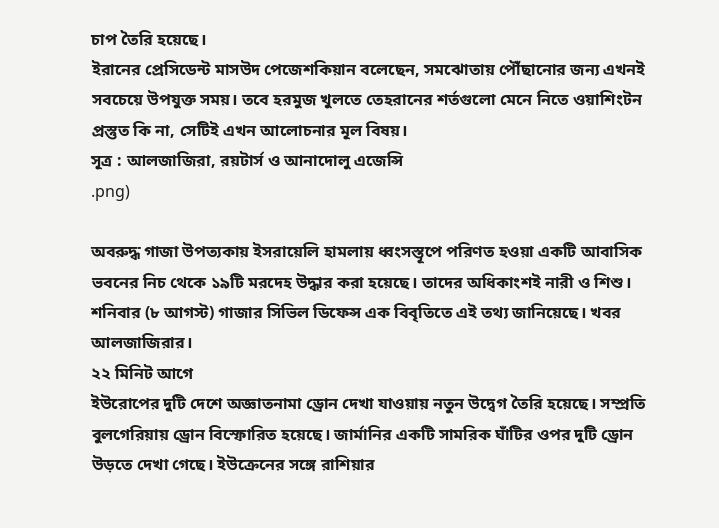চাপ তৈরি হয়েছে।
ইরানের প্রেসিডেন্ট মাসউদ পেজেশকিয়ান বলেছেন, সমঝোতায় পৌঁছানোর জন্য এখনই সবচেয়ে উপযুক্ত সময়। তবে হরমুজ খুলতে তেহরানের শর্তগুলো মেনে নিতে ওয়াশিংটন প্রস্তুত কি না, সেটিই এখন আলোচনার মূল বিষয়।
সূত্র : আলজাজিরা, রয়টার্স ও আনাদোলু এজেন্সি
.png)

অবরুদ্ধ গাজা উপত্যকায় ইসরায়েলি হামলায় ধ্বংসস্তূপে পরিণত হওয়া একটি আবাসিক ভবনের নিচ থেকে ১৯টি মরদেহ উদ্ধার করা হয়েছে। তাদের অধিকাংশই নারী ও শিশু। শনিবার (৮ আগস্ট) গাজার সিভিল ডিফেন্স এক বিবৃতিতে এই তথ্য জানিয়েছে। খবর আলজাজিরার।
২২ মিনিট আগে
ইউরোপের দুটি দেশে অজ্ঞাতনামা ড্রোন দেখা যাওয়ায় নতুন উদ্বেগ তৈরি হয়েছে। সম্প্রতি বুলগেরিয়ায় ড্রোন বিস্ফোরিত হয়েছে। জার্মানির একটি সামরিক ঘাঁটির ওপর দুটি ড্রোন উড়তে দেখা গেছে। ইউক্রেনের সঙ্গে রাশিয়ার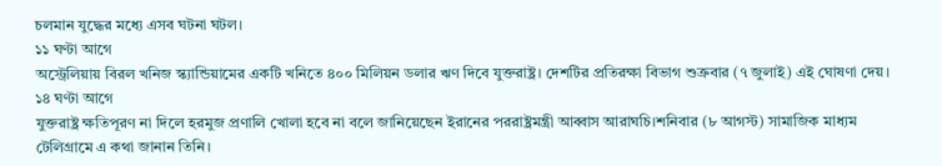চলমান যুদ্ধের মধ্যে এসব ঘটনা ঘটল।
১১ ঘণ্টা আগে
অস্ট্রেলিয়ায় বিরল খনিজ স্ক্যান্ডিয়ামের একটি খনিতে ৪০০ মিলিয়ন ডলার ঋণ দিবে যুক্তরাষ্ট্র। দেশটির প্রতিরক্ষা বিভাগ শুক্রবার (৭ জুলাই) এই ঘোষণা দেয়।
১৪ ঘণ্টা আগে
যুক্তরাষ্ট্র ক্ষতিপূরণ না দিলে হরমুজ প্রণালি খোলা হবে না বলে জানিয়েছেন ইরানের পররাষ্ট্রমন্ত্রী আব্বাস আরাঘচি।শনিবার (৮ আগস্ট) সামাজিক মাধ্যম টেলিগ্রামে এ কথা জানান তিনি।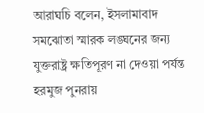আরাঘচি বলেন, ইসলামাবাদ সমঝোতা স্মারক লঙ্ঘনের জন্য যুক্তরাষ্ট্র ক্ষতিপূরণ না দেওয়া পর্যন্ত হরমুজ পুনরায়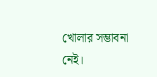খোলার সম্ভাবনা নেই।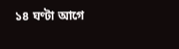১৪ ঘণ্টা আগে